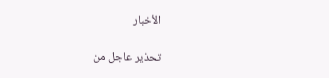الأخبار

تحذير عاجل من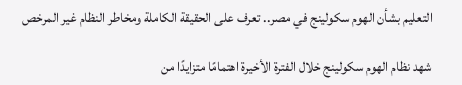التعليم بشأن الهوم سكولينج في مصر.. تعرف على الحقيقة الكاملة ومخاطر النظام غير المرخص

شهد نظام الهوم سكولينج خلال الفترة الأخيرة اهتمامًا متزايدًا من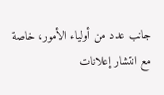جانب عدد من أولياء الأمور، خاصة مع انتشار إعلانات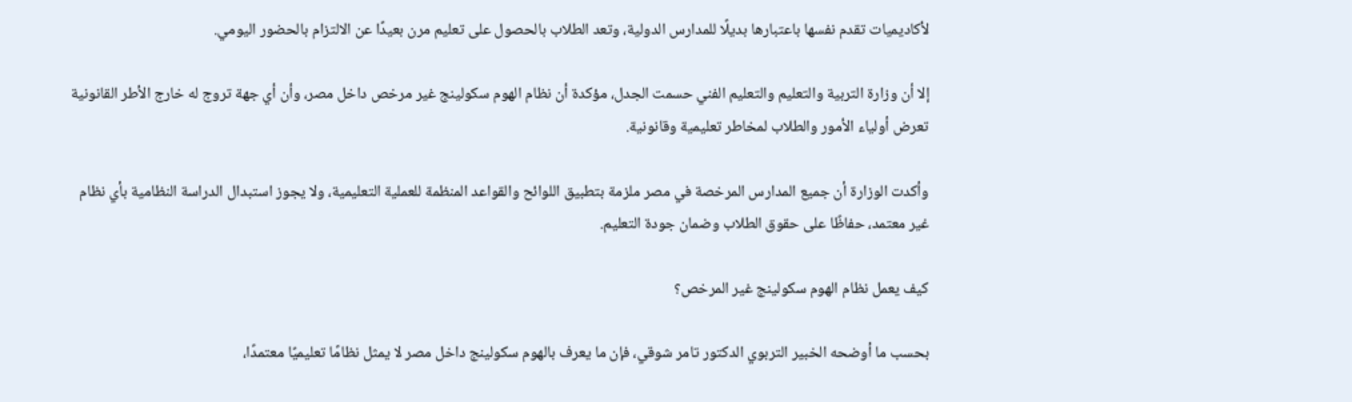لأكاديميات تقدم نفسها باعتبارها بديلًا للمدارس الدولية، وتعد الطلاب بالحصول على تعليم مرن بعيدًا عن الالتزام بالحضور اليومي.

إلا أن وزارة التربية والتعليم والتعليم الفني حسمت الجدل، مؤكدة أن نظام الهوم سكولينج غير مرخص داخل مصر، وأن أي جهة تروج له خارج الأطر القانونية تعرض أولياء الأمور والطلاب لمخاطر تعليمية وقانونية.

وأكدت الوزارة أن جميع المدارس المرخصة في مصر ملزمة بتطبيق اللوائح والقواعد المنظمة للعملية التعليمية، ولا يجوز استبدال الدراسة النظامية بأي نظام غير معتمد، حفاظًا على حقوق الطلاب وضمان جودة التعليم.

كيف يعمل نظام الهوم سكولينج غير المرخص؟

بحسب ما أوضحه الخبير التربوي الدكتور تامر شوقي، فإن ما يعرف بالهوم سكولينج داخل مصر لا يمثل نظامًا تعليميًا معتمدًا،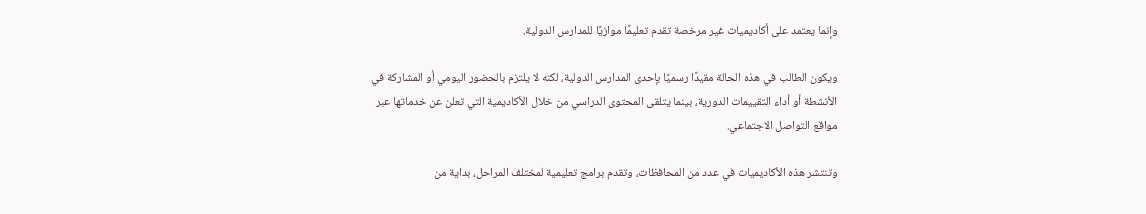وإنما يعتمد على أكاديميات غير مرخصة تقدم تعليمًا موازيًا للمدارس الدولية.

ويكون الطالب في هذه الحالة مقيدًا رسميًا بإحدى المدارس الدولية، لكنه لا يلتزم بالحضور اليومي أو المشاركة في الأنشطة أو أداء التقييمات الدورية، بينما يتلقى المحتوى الدراسي من خلال الأكاديمية التي تعلن عن خدماتها عبر مواقع التواصل الاجتماعي.

وتنتشر هذه الأكاديميات في عدد من المحافظات، وتقدم برامج تعليمية لمختلف المراحل، بداية من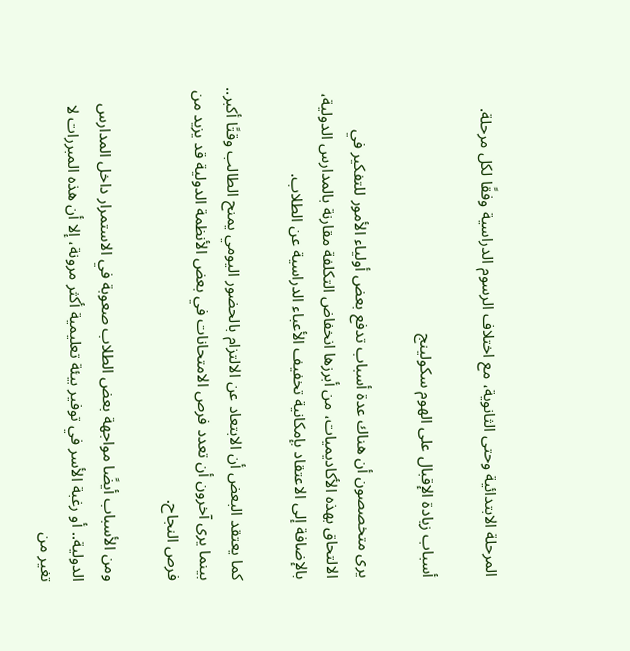المرحلة الابتدائية وحتى الثانوية، مع اختلاف الرسوم الدراسية وفقًا لكل مرحلة.

أسباب زيادة الإقبال على الهوم سكولينج

يرى متخصصون أن هناك عدة أسباب تدفع بعض أولياء الأمور للتفكير في الالتحاق بهذه الأكاديميات، من أبرزها انخفاض التكلفة مقارنة بالمدارس الدولية، بالإضافة إلى الاعتقاد بإمكانية تخفيف الأعباء الدراسية عن الطلاب.

كما يعتقد البعض أن الابتعاد عن الالتزام بالحضور اليومي يمنح الطالب وقتًا أكبر.. بينما يرى آخرون أن تعدد فرص الامتحانات في بعض الأنظمة الدولية قد يزيد من فرص النجاح.

ومن الأسباب أيضًا مواجهة بعض الطلاب صعوبة في الاستمرار داخل المدارس الدولية.. أو رغبة الأسر في توفير بيئة تعليمية أكثر مرونة، إلا أن هذه المبررات لا تغير من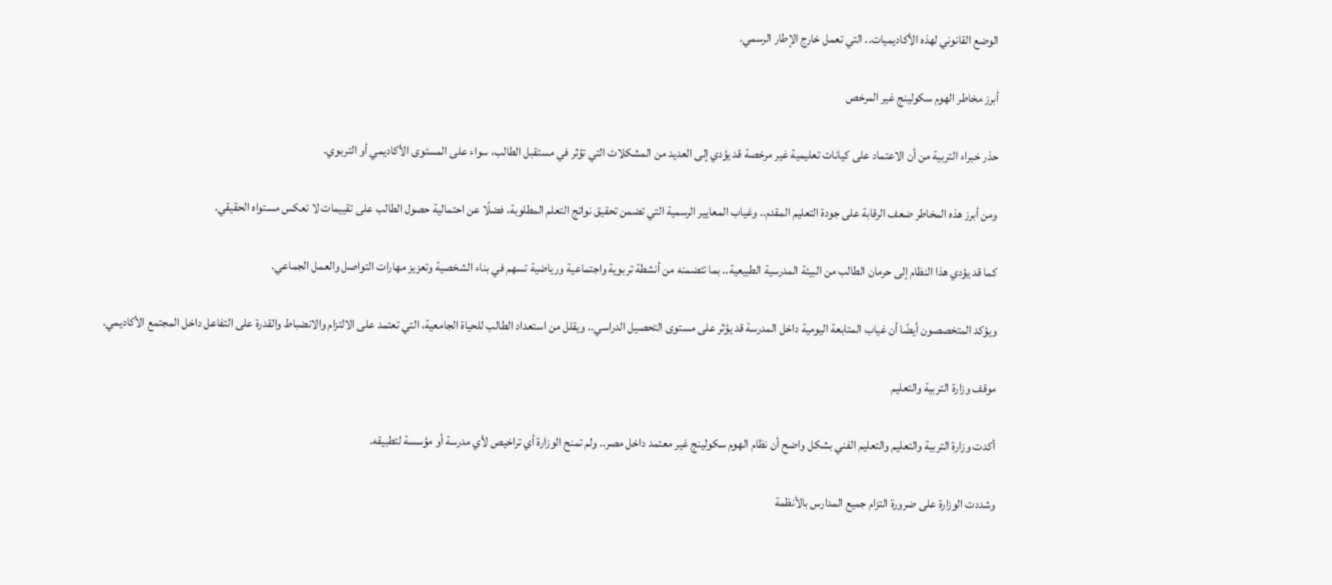الوضع القانوني لهذه الأكاديميات.. التي تعمل خارج الإطار الرسمي.

أبرز مخاطر الهوم سكولينج غير المرخص

حذر خبراء التربية من أن الاعتماد على كيانات تعليمية غير مرخصة قد يؤدي إلى العديد من المشكلات التي تؤثر في مستقبل الطالب، سواء على المستوى الأكاديمي أو التربوي.

ومن أبرز هذه المخاطر ضعف الرقابة على جودة التعليم المقدم.. وغياب المعايير الرسمية التي تضمن تحقيق نواتج التعلم المطلوبة، فضلًا عن احتمالية حصول الطالب على تقييمات لا تعكس مستواه الحقيقي.

كما قد يؤدي هذا النظام إلى حرمان الطالب من البيئة المدرسية الطبيعية.. بما تتضمنه من أنشطة تربوية واجتماعية ورياضية تسهم في بناء الشخصية وتعزيز مهارات التواصل والعمل الجماعي.

ويؤكد المتخصصون أيضًا أن غياب المتابعة اليومية داخل المدرسة قد يؤثر على مستوى التحصيل الدراسي.. ويقلل من استعداد الطالب للحياة الجامعية، التي تعتمد على الالتزام والانضباط والقدرة على التفاعل داخل المجتمع الأكاديمي.

موقف وزارة التربية والتعليم

أكدت وزارة التربية والتعليم والتعليم الفني بشكل واضح أن نظام الهوم سكولينج غير معتمد داخل مصر.. ولم تمنح الوزارة أي تراخيص لأي مدرسة أو مؤسسة لتطبيقه.

وشددت الوزارة على ضرورة التزام جميع المدارس بالأنظمة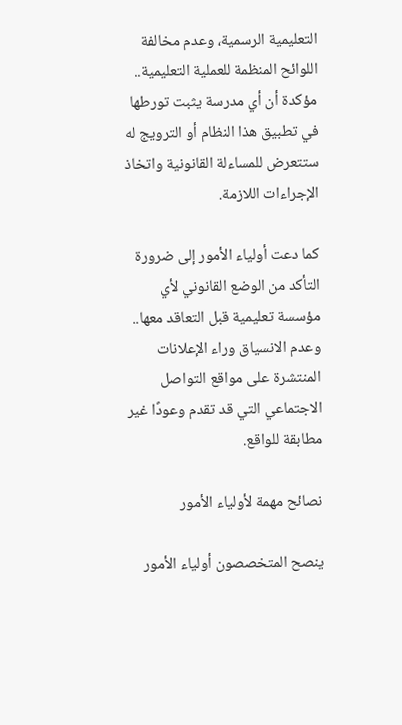التعليمية الرسمية، وعدم مخالفة اللوائح المنظمة للعملية التعليمية.. مؤكدة أن أي مدرسة يثبت تورطها في تطبيق هذا النظام أو الترويج له ستتعرض للمساءلة القانونية واتخاذ الإجراءات اللازمة.

كما دعت أولياء الأمور إلى ضرورة التأكد من الوضع القانوني لأي مؤسسة تعليمية قبل التعاقد معها.. وعدم الانسياق وراء الإعلانات المنتشرة على مواقع التواصل الاجتماعي التي قد تقدم وعودًا غير مطابقة للواقع.

نصائح مهمة لأولياء الأمور

ينصح المتخصصون أولياء الأمور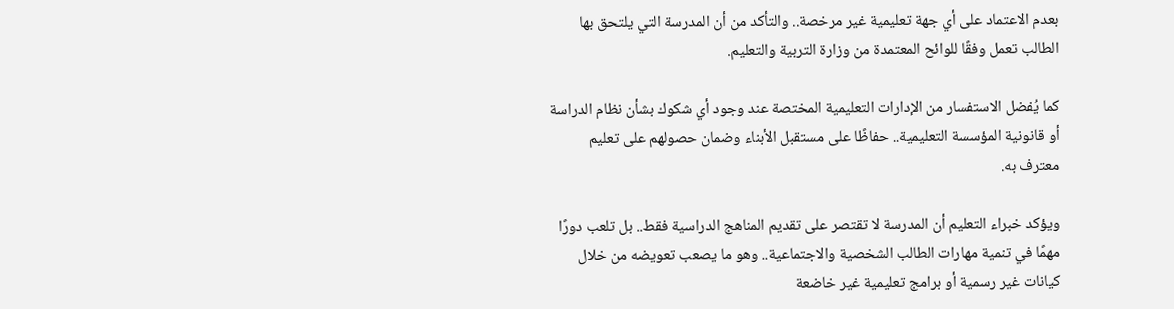بعدم الاعتماد على أي جهة تعليمية غير مرخصة.. والتأكد من أن المدرسة التي يلتحق بها الطالب تعمل وفقًا للوائح المعتمدة من وزارة التربية والتعليم.

كما يُفضل الاستفسار من الإدارات التعليمية المختصة عند وجود أي شكوك بشأن نظام الدراسة أو قانونية المؤسسة التعليمية.. حفاظًا على مستقبل الأبناء وضمان حصولهم على تعليم معترف به.

ويؤكد خبراء التعليم أن المدرسة لا تقتصر على تقديم المناهج الدراسية فقط.. بل تلعب دورًا مهمًا في تنمية مهارات الطالب الشخصية والاجتماعية.. وهو ما يصعب تعويضه من خلال كيانات غير رسمية أو برامج تعليمية غير خاضعة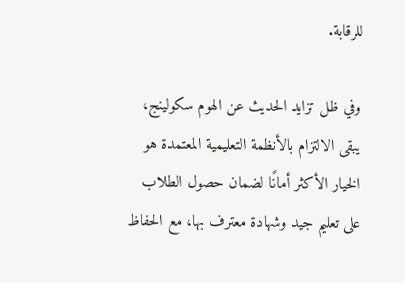للرقابة.

وفي ظل تزايد الحديث عن الهوم سكولينج، يبقى الالتزام بالأنظمة التعليمية المعتمدة هو الخيار الأكثر أمانًا لضمان حصول الطلاب على تعليم جيد وشهادة معترف بها، مع الحفاظ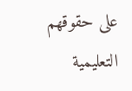على حقوقهم التعليمية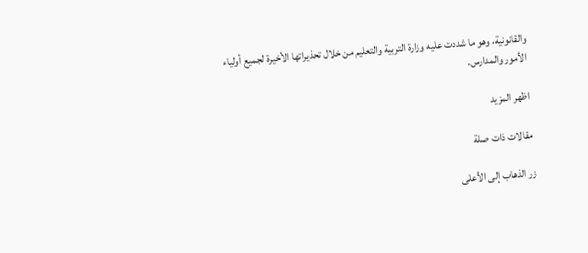والقانونية، وهو ما شددت عليه وزارة التربية والتعليم من خلال تحذيراتها الأخيرة لجميع أولياء الأمور والمدارس.

اظهر المزيد

مقالات ذات صلة

زر الذهاب إلى الأعلى